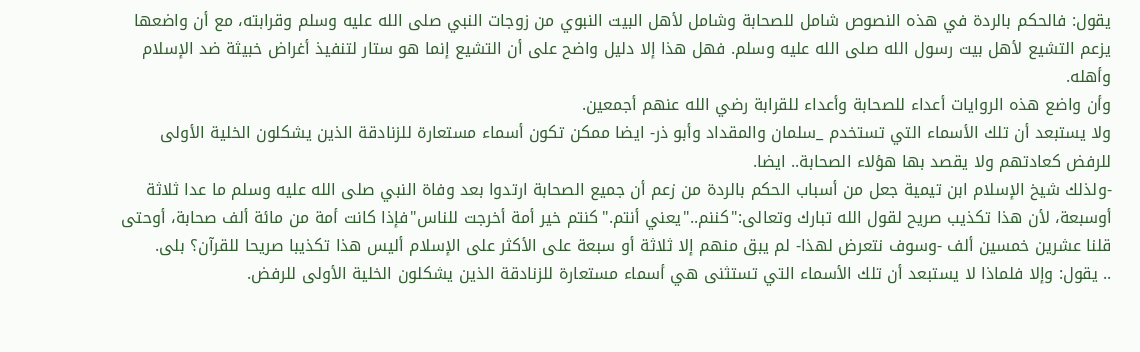يقول: فالحكم بالردة في هذه النصوص شامل للصحابة وشامل لأهل البيت النبوي من زوجات النبي صلى الله عليه وسلم وقرابته، مع أن واضعها يزعم التشيع لأهل بيت رسول الله صلى الله عليه وسلم. فهل هذا إلا دليل واضح على أن التشيع إنما هو ستار لتنفيذ أغراض خبيثة ضد الإسلام وأهله.
وأن واضع هذه الروايات أعداء للصحابة وأعداء للقرابة رضي الله عنهم أجمعين.
ولا يستبعد أن تلك الأسماء التي تستخدم _سلمان والمقداد وأبو ذر- ايضا ممكن تكون أسماء مستعارة للزنادقة الذين يشكلون الخلية الأولى للرفض كعادتهم ولا يقصد بها هؤلاء الصحابة.. ايضا.
-ولذلك شيخ الإسلام ابن تيمية جعل من أسباب الحكم بالردة من زعم أن جميع الصحابة ارتدوا بعد وفاة النبي صلى الله عليه وسلم ما عدا ثلاثة أوسبعة، لأن هذا تكذيب صريح لقول الله تبارك وتعالى:"كننم.."يعني أنتم."كنتم خير أمة أخرجت للناس"فإذا كانت أمة من مائة ألف صحابة، أوحتى قلنا عشرين خمسين ألف -وسوف نتعرض لهذا- لم يبق منهم إلا ثلاثة أو سبعة على الأكثر على الإسلام أليس هذا تكذيبا صريحا للقرآن؟ بلى.
.. يقول: وإلا فلماذا لا يستبعد أن تلك الأسماء التي تستثنى هي أسماء مستعارة للزنادقة الذين يشكلون الخلية الأولى للرفض.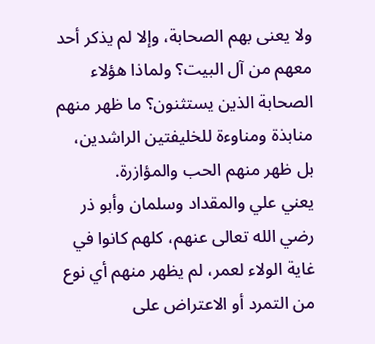ولا يعنى بهم الصحابة، وإلا لم يذكر أحد معهم من آل البيت؟ ولماذا هؤلاء الصحابة الذين يستثنون؟ ما ظهر منهم منابذة ومناوءة للخليفتين الراشدين، بل ظهر منهم الحب والمؤازرة.
يعني علي والمقداد وسلمان وأبو ذر رضي الله تعالى عنهم، كلهم كانوا في غاية الولاء لعمر، لم يظهر منهم أي نوع من التمرد أو الاعتراض على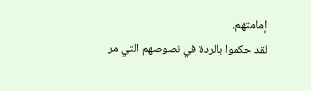إمامتهم.
لقد حكموا بالردة في نصوصهم التي مر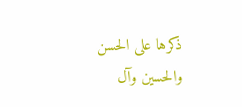ذكرها على الحسن والحسين وآل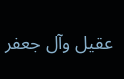عقيل وآل جعفر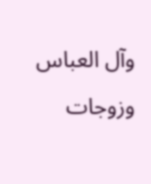وآل العباس وزوجات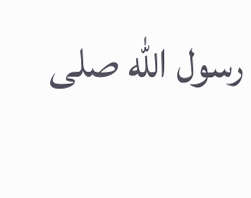رسول الله صلى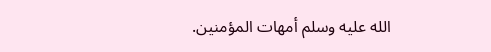الله عليه وسلم أمهات المؤمنين.